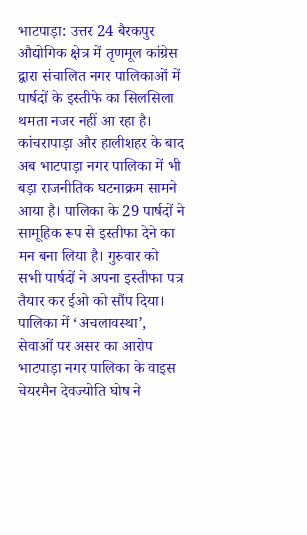भाटपाड़ा: उत्तर 24 बैरकपुर औद्योगिक क्षेत्र में तृणमूल कांग्रेस द्वारा संचालित नगर पालिकाओं में पार्षदों के इस्तीफे का सिलसिला थमता नजर नहीं आ रहा है। कांचरापाड़ा और हालीशहर के बाद अब भाटपाड़ा नगर पालिका में भी बड़ा राजनीतिक घटनाक्रम सामने आया है। पालिका के 29 पार्षदों ने सामूहिक रूप से इस्तीफा देने का मन बना लिया है। गुरुवार को सभी पार्षदों ने अपना इस्तीफा पत्र तैयार कर ईओ को सौंप दिया।
पालिका में ‘अचलावस्था’, सेवाओं पर असर का आरोप
भाटपाड़ा नगर पालिका के वाइस चेयरमैन देवज्योति घोष ने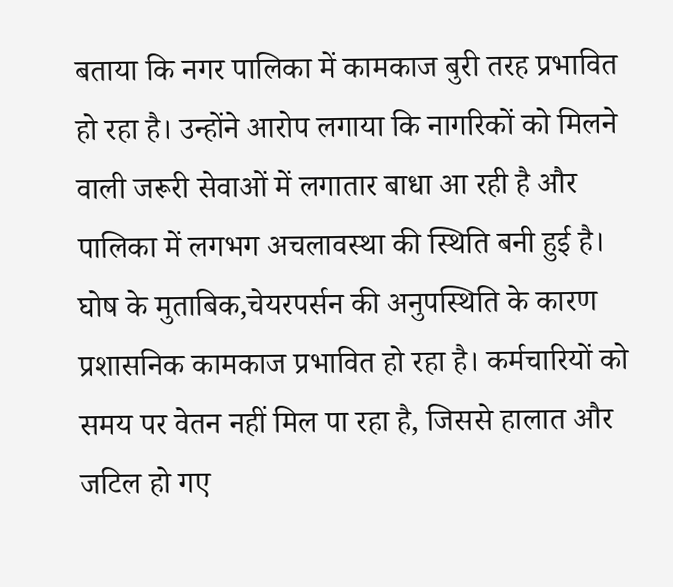बताया कि नगर पालिका में कामकाज बुरी तरह प्रभावित हो रहा है। उन्होंने आरोप लगाया कि नागरिकों को मिलने वाली जरूरी सेवाओं में लगातार बाधा आ रही है और पालिका में लगभग अचलावस्था की स्थिति बनी हुई है। घोष के मुताबिक,चेयरपर्सन की अनुपस्थिति के कारण प्रशासनिक कामकाज प्रभावित हो रहा है। कर्मचारियों को समय पर वेतन नहीं मिल पा रहा है, जिससे हालात और जटिल हो गए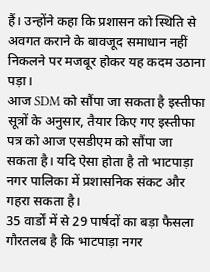हैं। उन्होंने कहा कि प्रशासन को स्थिति से अवगत कराने के बावजूद समाधान नहीं निकलने पर मजबूर होकर यह कदम उठाना पड़ा।
आज SDM को सौंपा जा सकता है इस्तीफा
सूत्रों के अनुसार, तैयार किए गए इस्तीफा पत्र को आज एसडीएम को सौंपा जा सकता है। यदि ऐसा होता है तो भाटपाड़ा नगर पालिका में प्रशासनिक संकट और गहरा सकता है।
35 वार्डों में से 29 पार्षदों का बड़ा फैसला
गौरतलब है कि भाटपाड़ा नगर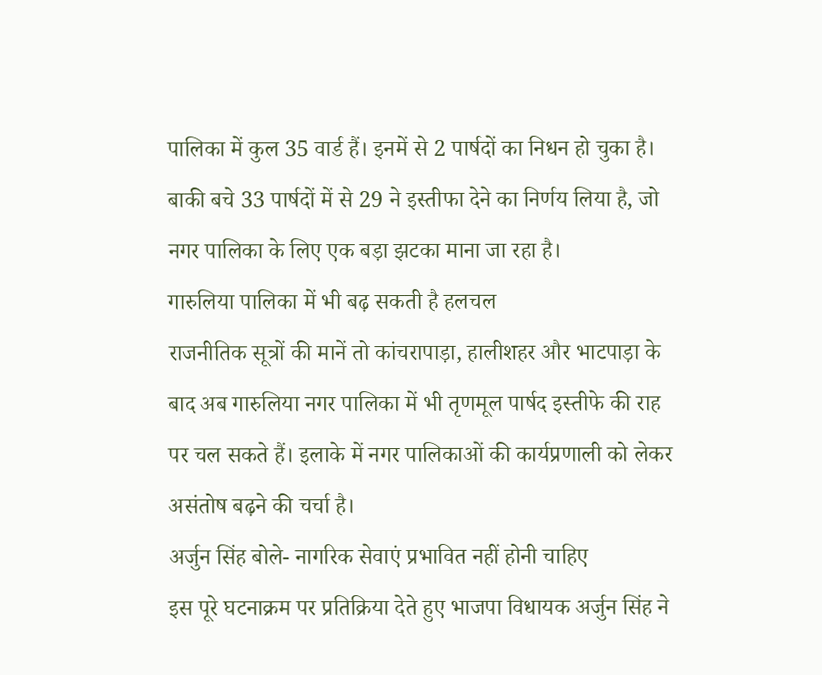पालिका में कुल 35 वार्ड हैं। इनमें से 2 पार्षदों का निधन हो चुका है। बाकी बचे 33 पार्षदों में से 29 ने इस्तीफा देने का निर्णय लिया है, जो नगर पालिका के लिए एक बड़ा झटका माना जा रहा है।
गारुलिया पालिका में भी बढ़ सकती है हलचल
राजनीतिक सूत्रों की मानें तो कांचरापाड़ा, हालीशहर और भाटपाड़ा के बाद अब गारुलिया नगर पालिका में भी तृणमूल पार्षद इस्तीफे की राह पर चल सकते हैं। इलाके में नगर पालिकाओं की कार्यप्रणाली को लेकर असंतोष बढ़ने की चर्चा है।
अर्जुन सिंह बोले- नागरिक सेवाएं प्रभावित नहीं होनी चाहिए
इस पूरे घटनाक्रम पर प्रतिक्रिया देते हुए भाजपा विधायक अर्जुन सिंह ने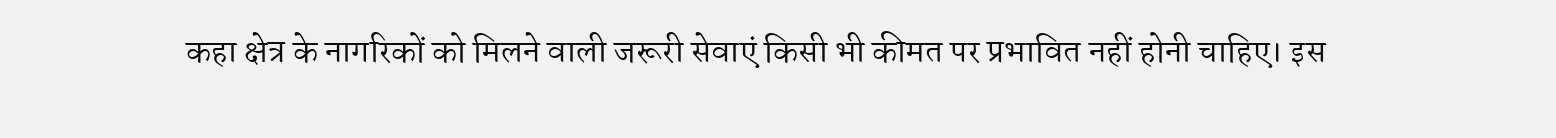कहा क्षेत्र के नागरिकों को मिलने वाली जरूरी सेवाएं किसी भी कीमत पर प्रभावित नहीं होनी चाहिए। इस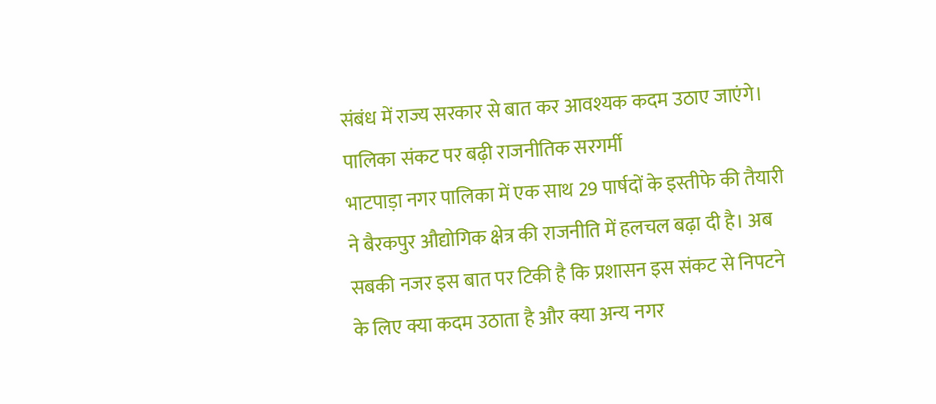संबंध में राज्य सरकार से बात कर आवश्यक कदम उठाए जाएंगे।
पालिका संकट पर बढ़ी राजनीतिक सरगर्मी
भाटपाड़ा नगर पालिका में एक साथ 29 पार्षदों के इस्तीफे की तैयारी ने बैरकपुर औद्योगिक क्षेत्र की राजनीति में हलचल बढ़ा दी है। अब सबकी नजर इस बात पर टिकी है कि प्रशासन इस संकट से निपटने के लिए क्या कदम उठाता है और क्या अन्य नगर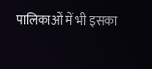पालिकाओं में भी इसका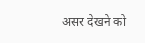असर देखने को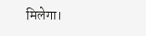मिलेगा।